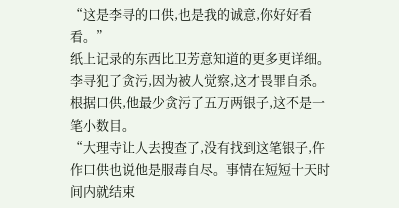“这是李寻的口供,也是我的诚意,你好好看看。”
纸上记录的东西比卫芳意知道的更多更详细。
李寻犯了贪污,因为被人觉察,这才畏罪自杀。
根据口供,他最少贪污了五万两银子,这不是一笔小数目。
“大理寺让人去搜查了,没有找到这笔银子,仵作口供也说他是服毒自尽。事情在短短十天时间内就结束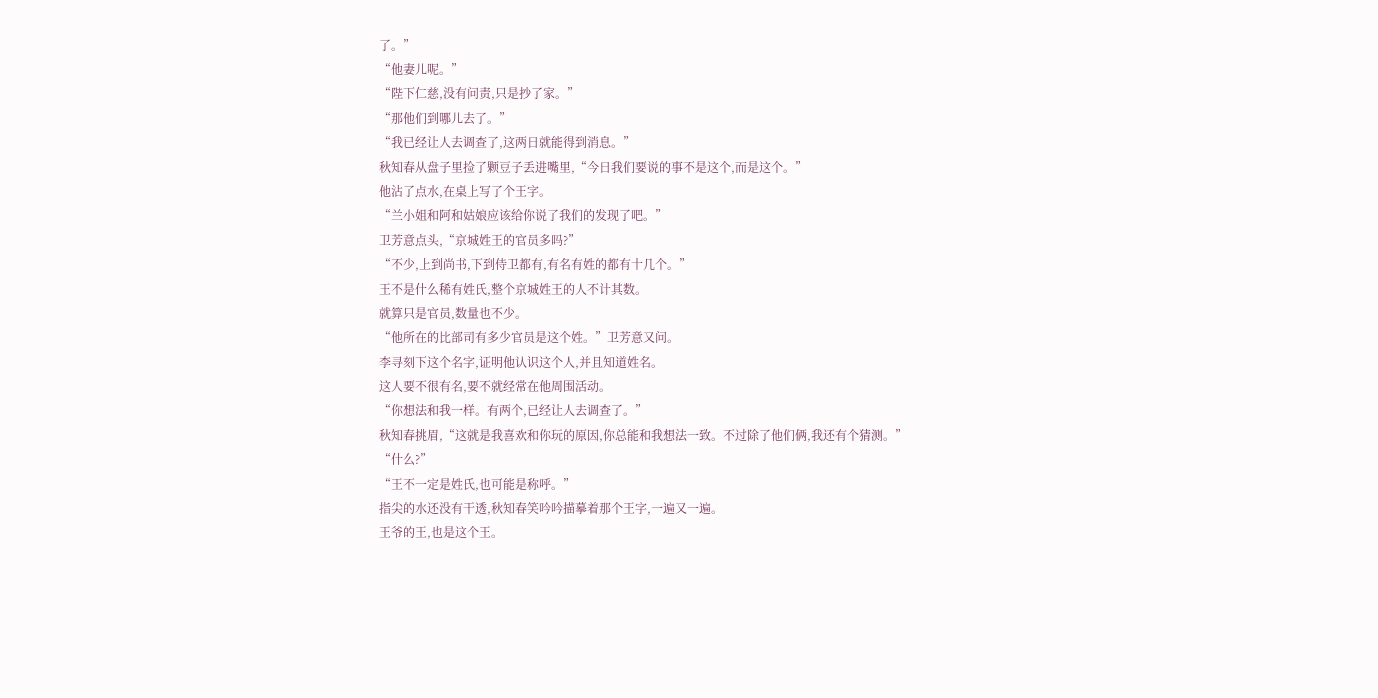了。”
“他妻儿呢。”
“陛下仁慈,没有问责,只是抄了家。”
“那他们到哪儿去了。”
“我已经让人去调查了,这两日就能得到消息。”
秋知春从盘子里捡了颗豆子丢进嘴里,“今日我们要说的事不是这个,而是这个。”
他沾了点水,在桌上写了个王字。
“兰小姐和阿和姑娘应该给你说了我们的发现了吧。”
卫芳意点头,“京城姓王的官员多吗?”
“不少,上到尚书,下到侍卫都有,有名有姓的都有十几个。”
王不是什么稀有姓氏,整个京城姓王的人不计其数。
就算只是官员,数量也不少。
“他所在的比部司有多少官员是这个姓。”卫芳意又问。
李寻刻下这个名字,证明他认识这个人,并且知道姓名。
这人要不很有名,要不就经常在他周围活动。
“你想法和我一样。有两个,已经让人去调查了。”
秋知春挑眉,“这就是我喜欢和你玩的原因,你总能和我想法一致。不过除了他们俩,我还有个猜测。”
“什么?”
“王不一定是姓氏,也可能是称呼。”
指尖的水还没有干透,秋知春笑吟吟描摹着那个王字,一遍又一遍。
王爷的王,也是这个王。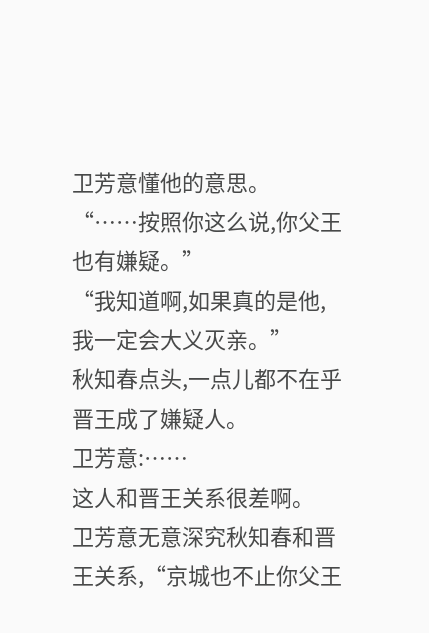卫芳意懂他的意思。
“……按照你这么说,你父王也有嫌疑。”
“我知道啊,如果真的是他,我一定会大义灭亲。”
秋知春点头,一点儿都不在乎晋王成了嫌疑人。
卫芳意:……
这人和晋王关系很差啊。
卫芳意无意深究秋知春和晋王关系,“京城也不止你父王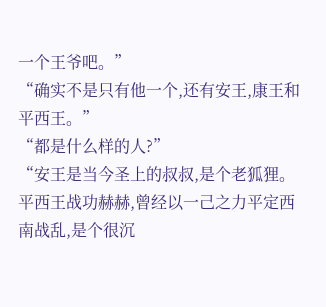一个王爷吧。”
“确实不是只有他一个,还有安王,康王和平西王。”
“都是什么样的人?”
“安王是当今圣上的叔叔,是个老狐狸。平西王战功赫赫,曾经以一己之力平定西南战乱,是个很沉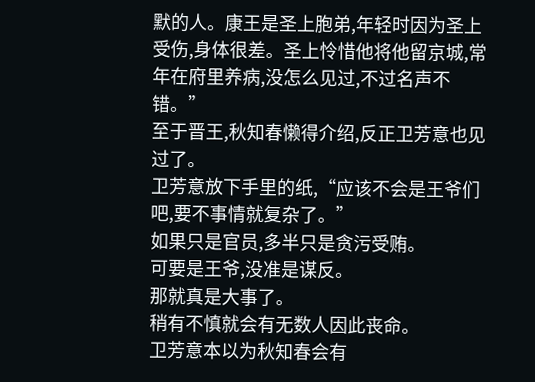默的人。康王是圣上胞弟,年轻时因为圣上受伤,身体很差。圣上怜惜他将他留京城,常年在府里养病,没怎么见过,不过名声不错。”
至于晋王,秋知春懒得介绍,反正卫芳意也见过了。
卫芳意放下手里的纸,“应该不会是王爷们吧,要不事情就复杂了。”
如果只是官员,多半只是贪污受贿。
可要是王爷,没准是谋反。
那就真是大事了。
稍有不慎就会有无数人因此丧命。
卫芳意本以为秋知春会有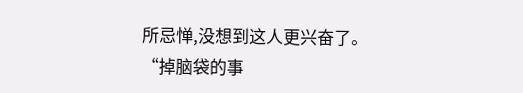所忌惮,没想到这人更兴奋了。
“掉脑袋的事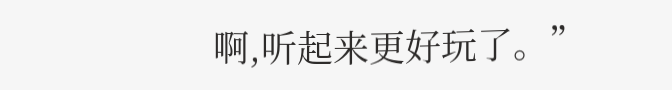啊,听起来更好玩了。”